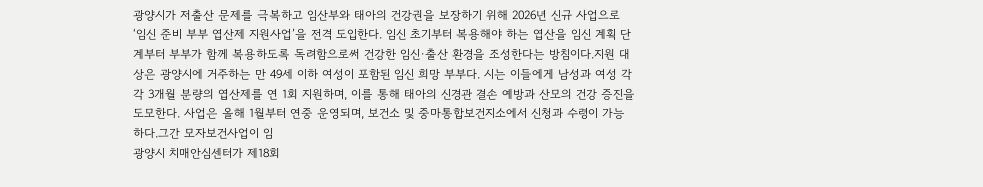광양시가 저출산 문제를 극복하고 임산부와 태아의 건강권을 보장하기 위해 2026년 신규 사업으로 ‘임신 준비 부부 엽산제 지원사업’을 전격 도입한다. 임신 초기부터 복용해야 하는 엽산을 임신 계획 단계부터 부부가 함께 복용하도록 독려함으로써 건강한 임신·출산 환경을 조성한다는 방침이다.지원 대상은 광양시에 거주하는 만 49세 이하 여성이 포함된 임신 희망 부부다. 시는 이들에게 남성과 여성 각각 3개월 분량의 엽산제를 연 1회 지원하며, 이를 통해 태아의 신경관 결손 예방과 산모의 건강 증진을 도모한다. 사업은 올해 1월부터 연중 운영되며, 보건소 및 중마통합보건지소에서 신청과 수령이 가능하다.그간 모자보건사업이 임
광양시 치매안심센터가 제18회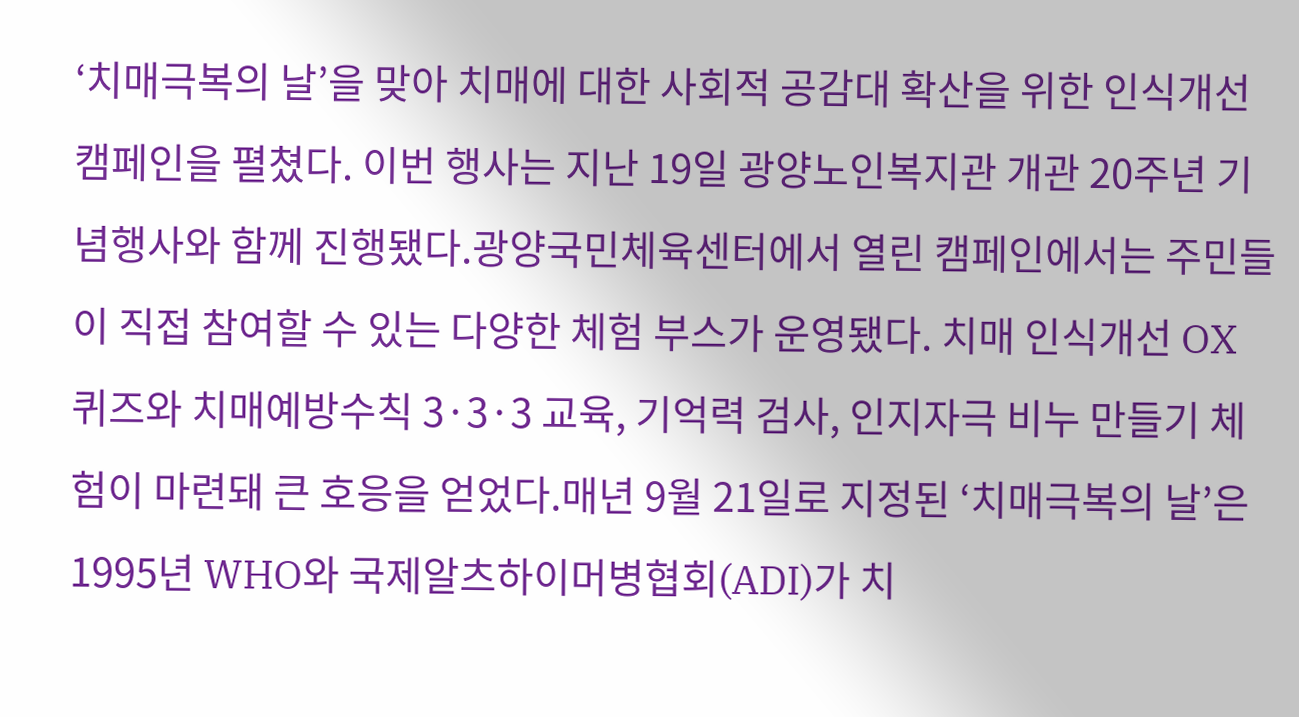‘치매극복의 날’을 맞아 치매에 대한 사회적 공감대 확산을 위한 인식개선 캠페인을 펼쳤다. 이번 행사는 지난 19일 광양노인복지관 개관 20주년 기념행사와 함께 진행됐다.광양국민체육센터에서 열린 캠페인에서는 주민들이 직접 참여할 수 있는 다양한 체험 부스가 운영됐다. 치매 인식개선 OX 퀴즈와 치매예방수칙 3·3·3 교육, 기억력 검사, 인지자극 비누 만들기 체험이 마련돼 큰 호응을 얻었다.매년 9월 21일로 지정된 ‘치매극복의 날’은 1995년 WHO와 국제알츠하이머병협회(ADI)가 치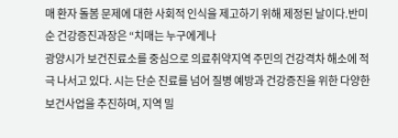매 환자 돌봄 문제에 대한 사회적 인식을 제고하기 위해 제정된 날이다.반미순 건강증진과장은 “치매는 누구에게나
광양시가 보건진료소를 중심으로 의료취약지역 주민의 건강격차 해소에 적극 나서고 있다. 시는 단순 진료를 넘어 질병 예방과 건강증진을 위한 다양한 보건사업을 추진하며, 지역 밀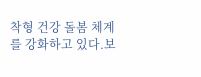착형 건강 돌봄 체계를 강화하고 있다.보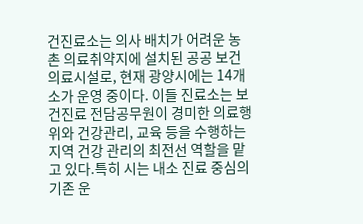건진료소는 의사 배치가 어려운 농촌 의료취약지에 설치된 공공 보건의료시설로, 현재 광양시에는 14개소가 운영 중이다. 이들 진료소는 보건진료 전담공무원이 경미한 의료행위와 건강관리, 교육 등을 수행하는 지역 건강 관리의 최전선 역할을 맡고 있다.특히 시는 내소 진료 중심의 기존 운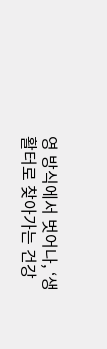영 방식에서 벗어나, ‘생활터로 찾아가는 건강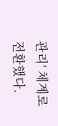관리’ 체계로 전환했다.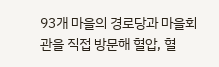93개 마을의 경로당과 마을회관을 직접 방문해 혈압, 혈